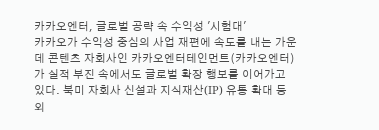카카오엔터, 글로벌 공략 속 수익성 '시험대'
카카오가 수익성 중심의 사업 재편에 속도를 내는 가운데 콘텐츠 자회사인 카카오엔터테인먼트(카카오엔터)가 실적 부진 속에서도 글로벌 확장 행보를 이어가고 있다. 북미 자회사 신설과 지식재산(IP) 유통 확대 등 외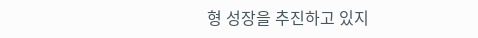형 성장을 추진하고 있지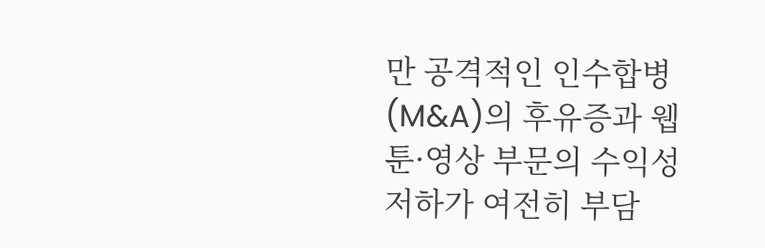만 공격적인 인수합병(M&A)의 후유증과 웹툰·영상 부문의 수익성 저하가 여전히 부담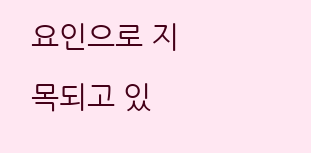요인으로 지목되고 있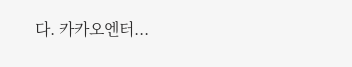다. 카카오엔터...